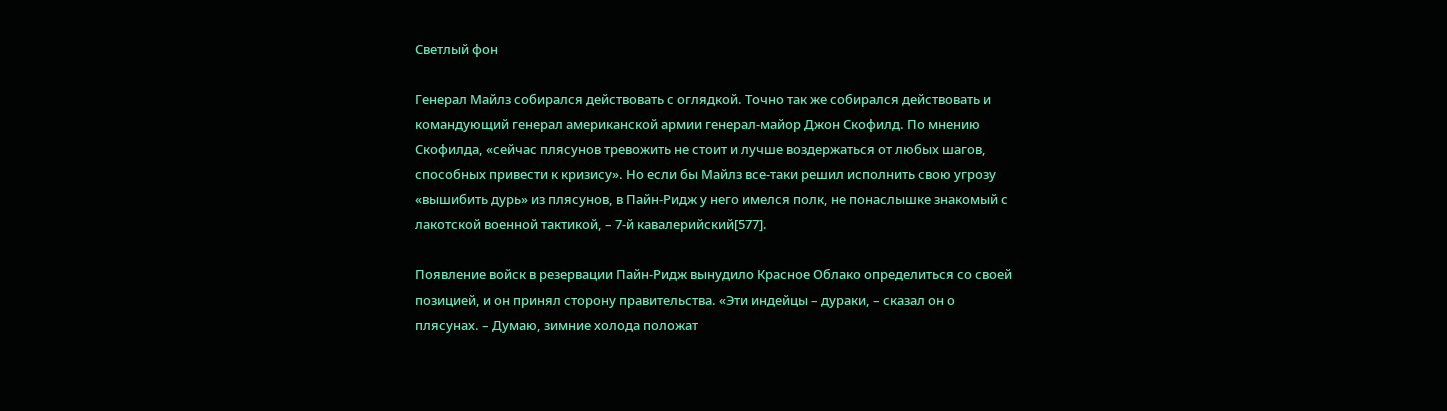Светлый фон

Генерал Майлз собирался действовать с оглядкой. Точно так же собирался действовать и командующий генерал американской армии генерал-майор Джон Скофилд. По мнению Скофилда, «сейчас плясунов тревожить не стоит и лучше воздержаться от любых шагов, способных привести к кризису». Но если бы Майлз все-таки решил исполнить свою угрозу «вышибить дурь» из плясунов, в Пайн-Ридж у него имелся полк, не понаслышке знакомый с лакотской военной тактикой, – 7-й кавалерийский[577].

Появление войск в резервации Пайн-Ридж вынудило Красное Облако определиться со своей позицией, и он принял сторону правительства. «Эти индейцы – дураки, – сказал он о плясунах. – Думаю, зимние холода положат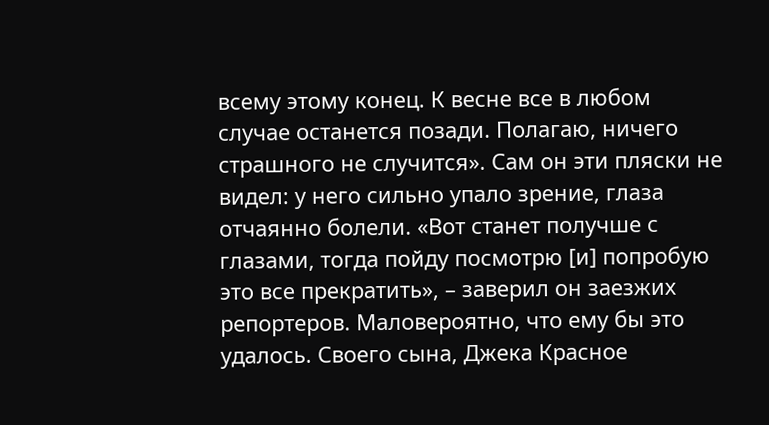всему этому конец. К весне все в любом случае останется позади. Полагаю, ничего страшного не случится». Сам он эти пляски не видел: у него сильно упало зрение, глаза отчаянно болели. «Вот станет получше с глазами, тогда пойду посмотрю [и] попробую это все прекратить», – заверил он заезжих репортеров. Маловероятно, что ему бы это удалось. Своего сына, Джека Красное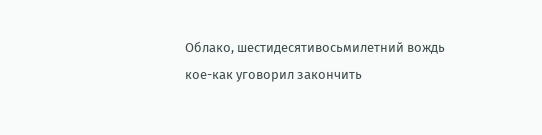Облако, шестидесятивосьмилетний вождь кое-как уговорил закончить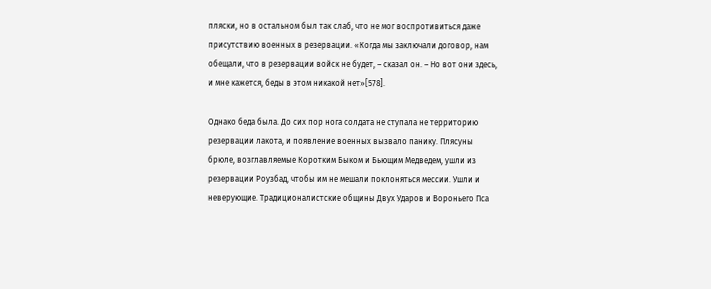пляски, но в остальном был так слаб, что не мог воспротивиться даже присутствию военных в резервации. «Когда мы заключали договор, нам обещали, что в резервации войск не будет, – сказал он. – Но вот они здесь, и мне кажется, беды в этом никакой нет»[578].

Однако беда была. До сих пор нога солдата не ступала не территорию резервации лакота, и появление военных вызвало панику. Плясуны брюле, возглавляемые Коротким Быком и Бьющим Медведем, ушли из резервации Роузбад, чтобы им не мешали поклоняться мессии. Ушли и неверующие. Традиционалистские общины Двух Ударов и Вороньего Пса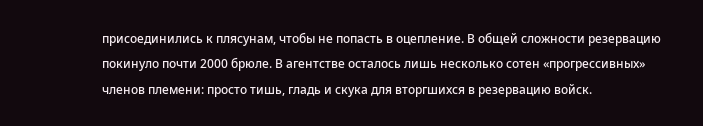присоединились к плясунам, чтобы не попасть в оцепление. В общей сложности резервацию покинуло почти 2000 брюле. В агентстве осталось лишь несколько сотен «прогрессивных» членов племени: просто тишь, гладь и скука для вторгшихся в резервацию войск.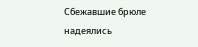Сбежавшие брюле надеялись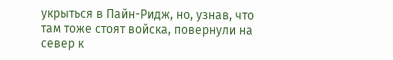укрыться в Пайн-Ридж, но, узнав, что там тоже стоят войска, повернули на север к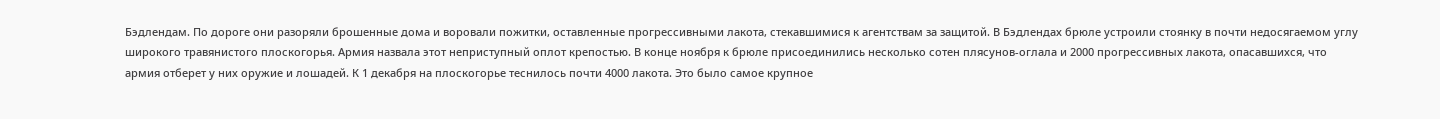Бэдлендам. По дороге они разоряли брошенные дома и воровали пожитки, оставленные прогрессивными лакота, стекавшимися к агентствам за защитой. В Бэдлендах брюле устроили стоянку в почти недосягаемом углу широкого травянистого плоскогорья. Армия назвала этот неприступный оплот крепостью. В конце ноября к брюле присоединились несколько сотен плясунов-оглала и 2000 прогрессивных лакота, опасавшихся, что армия отберет у них оружие и лошадей. К 1 декабря на плоскогорье теснилось почти 4000 лакота. Это было самое крупное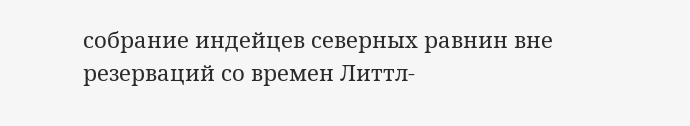собрание индейцев северных равнин вне резерваций со времен Литтл-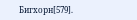Бигхорн[579].